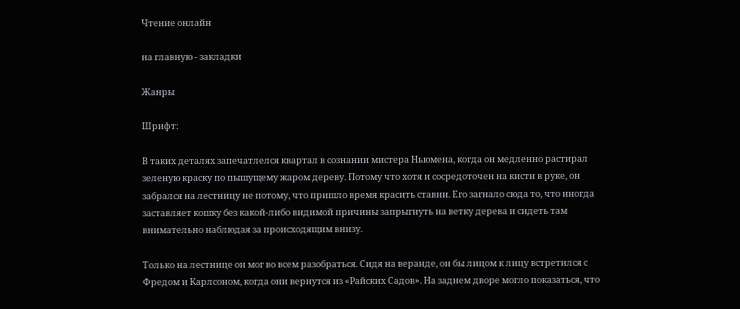Чтение онлайн

на главную - закладки

Жанры

Шрифт:

В таких деталях запечатлелся квартал в сознании мистера Ньюмена, когда он медленно растирал зеленую краску по пышущему жаром дереву. Потому что хотя и сосредоточен на кисти в руке, он забрался на лестницу не потому, что пришло время красить ставни. Его загнало сюда то, что иногда заставляет кошку без какой-либо видимой причины запрыгнуть на ветку дерева и сидеть там внимательно наблюдая за происходящим внизу.

Только на лестнице он мог во всем разобраться. Сидя на веранде, он бы лицом к лицу встретился с Фредом и Карлсоном, когда они вернутся из «Райских Садов». На заднем дворе могло показаться, что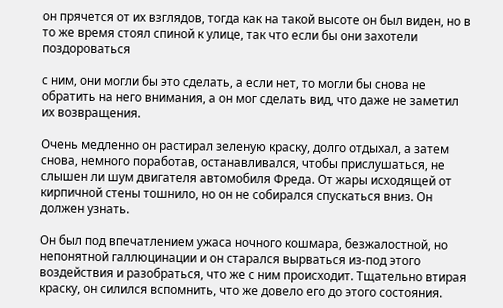он прячется от их взглядов, тогда как на такой высоте он был виден, но в то же время стоял спиной к улице, так что если бы они захотели поздороваться

с ним, они могли бы это сделать, а если нет, то могли бы снова не обратить на него внимания, а он мог сделать вид, что даже не заметил их возвращения.

Очень медленно он растирал зеленую краску, долго отдыхал, а затем снова, немного поработав, останавливался, чтобы прислушаться, не слышен ли шум двигателя автомобиля Фреда. От жары исходящей от кирпичной стены тошнило, но он не собирался спускаться вниз. Он должен узнать.

Он был под впечатлением ужаса ночного кошмара, безжалостной, но непонятной галлюцинации и он старался вырваться из-под этого воздействия и разобраться, что же с ним происходит. Тщательно втирая краску, он силился вспомнить, что же довело его до этого состояния.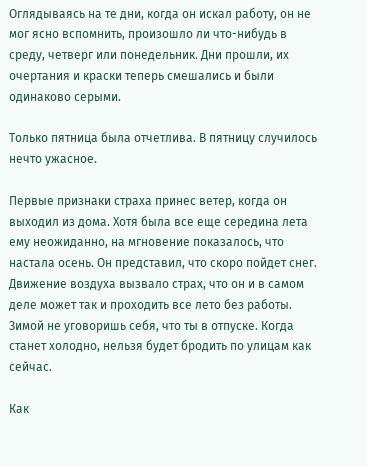Оглядываясь на те дни, когда он искал работу, он не мог ясно вспомнить, произошло ли что-нибудь в среду, четверг или понедельник. Дни прошли, их очертания и краски теперь смешались и были одинаково серыми.

Только пятница была отчетлива. В пятницу случилось нечто ужасное.

Первые признаки страха принес ветер, когда он выходил из дома. Хотя была все еще середина лета ему неожиданно, на мгновение показалось, что настала осень. Он представил, что скоро пойдет снег. Движение воздуха вызвало страх, что он и в самом деле может так и проходить все лето без работы. Зимой не уговоришь себя, что ты в отпуске. Когда станет холодно, нельзя будет бродить по улицам как сейчас.

Как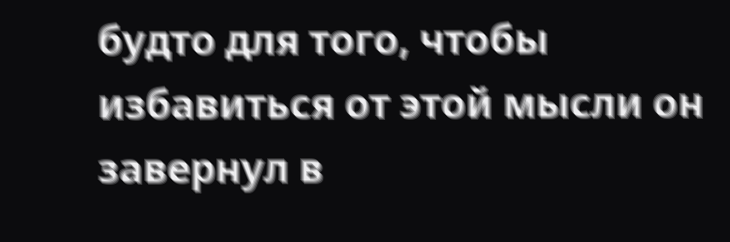будто для того, чтобы избавиться от этой мысли он завернул в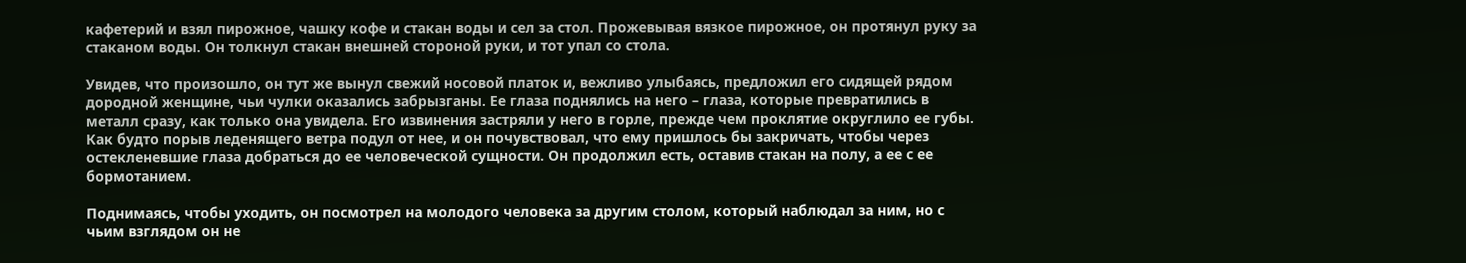кафетерий и взял пирожное, чашку кофе и стакан воды и сел за стол. Прожевывая вязкое пирожное, он протянул руку за стаканом воды. Он толкнул стакан внешней стороной руки, и тот упал со стола.

Увидев, что произошло, он тут же вынул свежий носовой платок и, вежливо улыбаясь, предложил его сидящей рядом дородной женщине, чьи чулки оказались забрызганы. Ее глаза поднялись на него – глаза, которые превратились в металл сразу, как только она увидела. Его извинения застряли у него в горле, прежде чем проклятие округлило ее губы. Как будто порыв леденящего ветра подул от нее, и он почувствовал, что ему пришлось бы закричать, чтобы через остекленевшие глаза добраться до ее человеческой сущности. Он продолжил есть, оставив стакан на полу, а ее с ее бормотанием.

Поднимаясь, чтобы уходить, он посмотрел на молодого человека за другим столом, который наблюдал за ним, но с чьим взглядом он не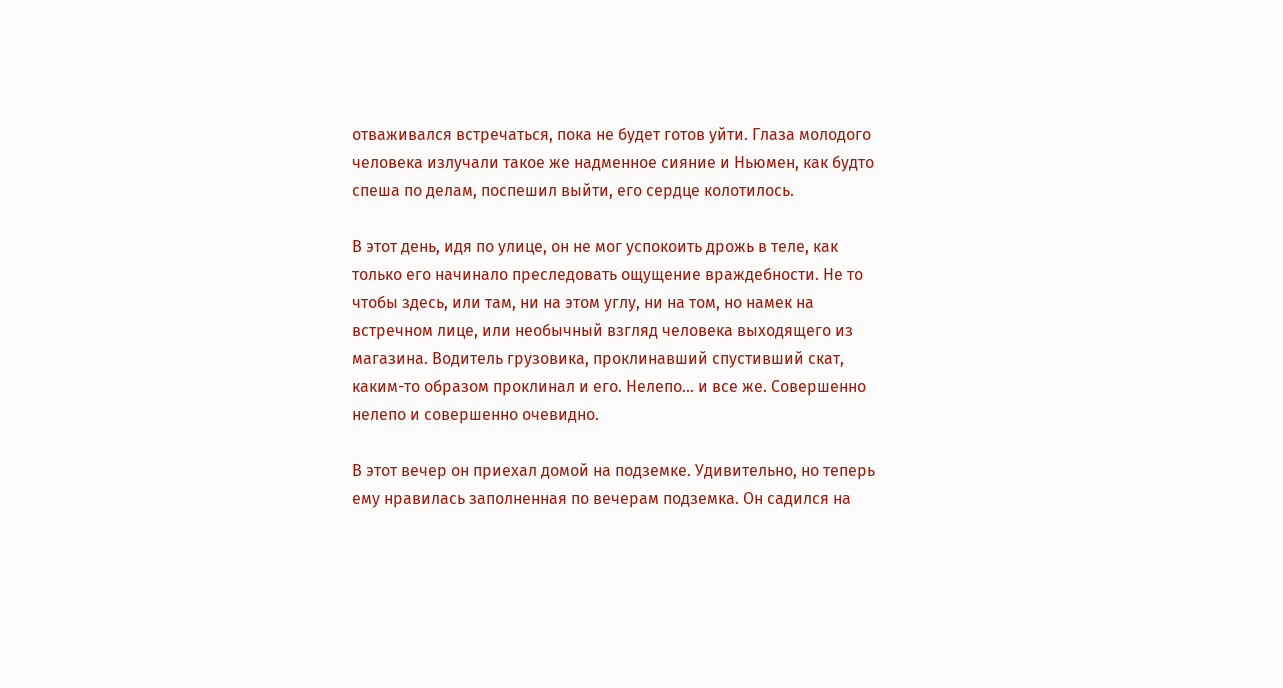отваживался встречаться, пока не будет готов уйти. Глаза молодого человека излучали такое же надменное сияние и Ньюмен, как будто спеша по делам, поспешил выйти, его сердце колотилось.

В этот день, идя по улице, он не мог успокоить дрожь в теле, как только его начинало преследовать ощущение враждебности. Не то чтобы здесь, или там, ни на этом углу, ни на том, но намек на встречном лице, или необычный взгляд человека выходящего из магазина. Водитель грузовика, проклинавший спустивший скат, каким-то образом проклинал и его. Нелепо… и все же. Совершенно нелепо и совершенно очевидно.

В этот вечер он приехал домой на подземке. Удивительно, но теперь ему нравилась заполненная по вечерам подземка. Он садился на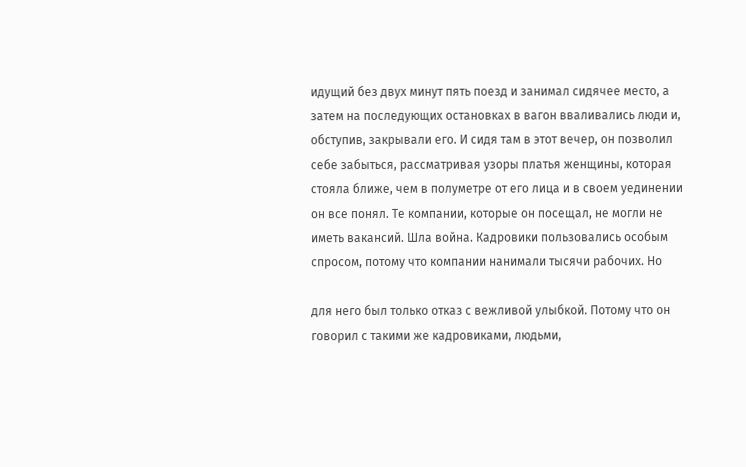идущий без двух минут пять поезд и занимал сидячее место, а затем на последующих остановках в вагон вваливались люди и, обступив, закрывали его. И сидя там в этот вечер, он позволил себе забыться, рассматривая узоры платья женщины, которая стояла ближе, чем в полуметре от его лица и в своем уединении он все понял. Те компании, которые он посещал, не могли не иметь вакансий. Шла война. Кадровики пользовались особым спросом, потому что компании нанимали тысячи рабочих. Но

для него был только отказ с вежливой улыбкой. Потому что он говорил с такими же кадровиками, людьми,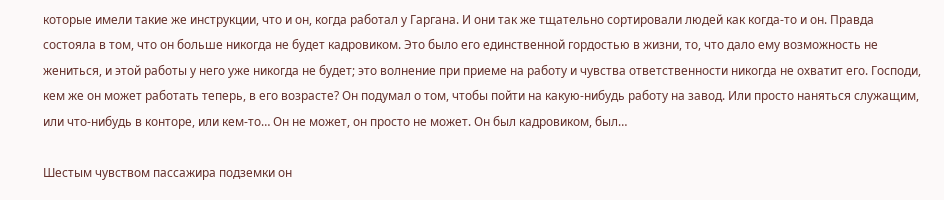которые имели такие же инструкции, что и он, когда работал у Гаргана. И они так же тщательно сортировали людей как когда-то и он. Правда состояла в том, что он больше никогда не будет кадровиком. Это было его единственной гордостью в жизни, то, что дало ему возможность не жениться, и этой работы у него уже никогда не будет; это волнение при приеме на работу и чувства ответственности никогда не охватит его. Господи, кем же он может работать теперь, в его возрасте? Он подумал о том, чтобы пойти на какую-нибудь работу на завод. Или просто наняться служащим, или что-нибудь в конторе, или кем-то… Он не может, он просто не может. Он был кадровиком, был…

Шестым чувством пассажира подземки он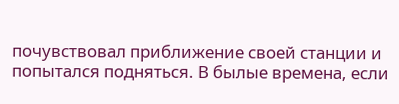почувствовал приближение своей станции и попытался подняться. В былые времена, если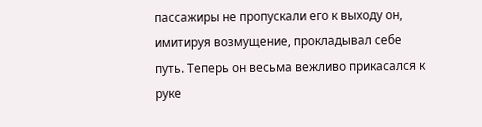пассажиры не пропускали его к выходу он, имитируя возмущение, прокладывал себе путь. Теперь он весьма вежливо прикасался к руке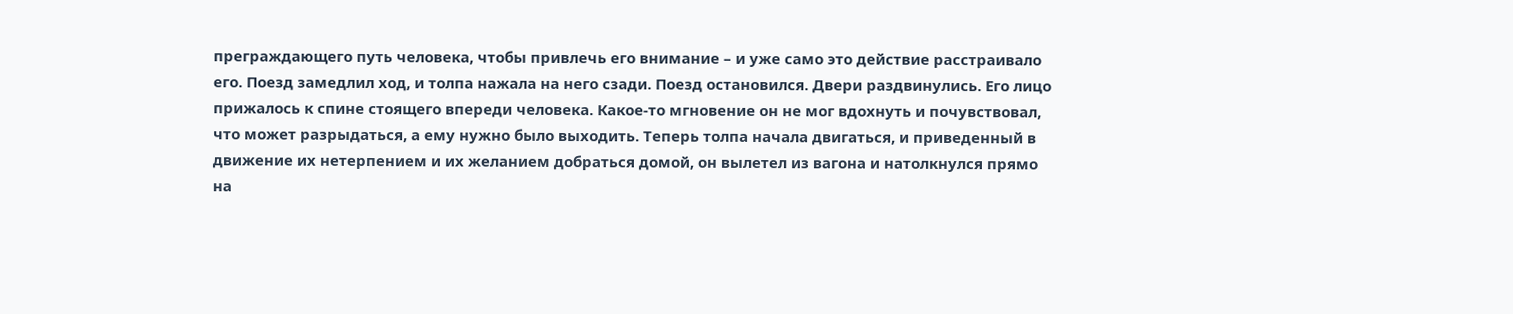преграждающего путь человека, чтобы привлечь его внимание – и уже само это действие расстраивало его. Поезд замедлил ход, и толпа нажала на него сзади. Поезд остановился. Двери раздвинулись. Его лицо прижалось к спине стоящего впереди человека. Какое-то мгновение он не мог вдохнуть и почувствовал, что может разрыдаться, а ему нужно было выходить. Теперь толпа начала двигаться, и приведенный в движение их нетерпением и их желанием добраться домой, он вылетел из вагона и натолкнулся прямо на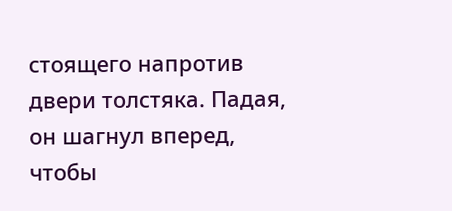стоящего напротив двери толстяка. Падая, он шагнул вперед, чтобы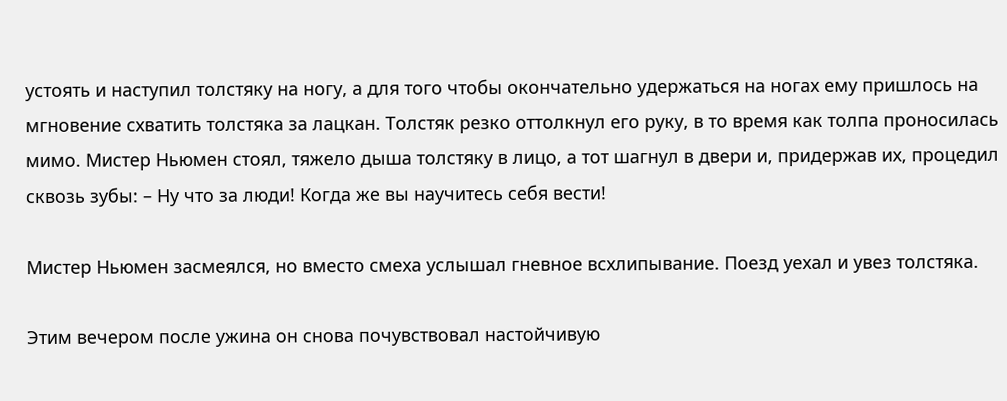устоять и наступил толстяку на ногу, а для того чтобы окончательно удержаться на ногах ему пришлось на мгновение схватить толстяка за лацкан. Толстяк резко оттолкнул его руку, в то время как толпа проносилась мимо. Мистер Ньюмен стоял, тяжело дыша толстяку в лицо, а тот шагнул в двери и, придержав их, процедил сквозь зубы: – Ну что за люди! Когда же вы научитесь себя вести!

Мистер Ньюмен засмеялся, но вместо смеха услышал гневное всхлипывание. Поезд уехал и увез толстяка.

Этим вечером после ужина он снова почувствовал настойчивую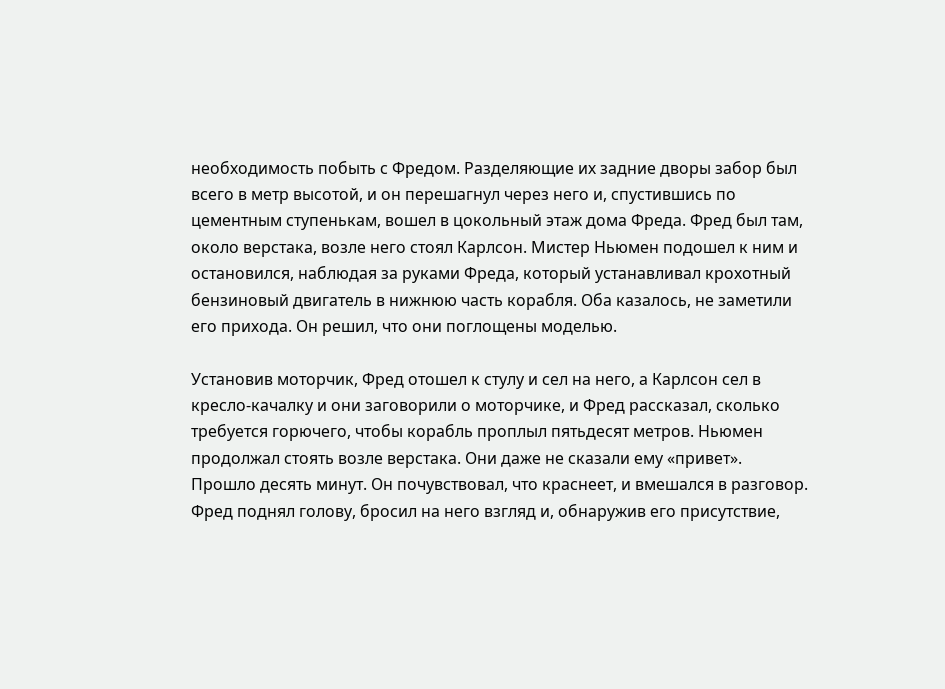необходимость побыть с Фредом. Разделяющие их задние дворы забор был всего в метр высотой, и он перешагнул через него и, спустившись по цементным ступенькам, вошел в цокольный этаж дома Фреда. Фред был там, около верстака, возле него стоял Карлсон. Мистер Ньюмен подошел к ним и остановился, наблюдая за руками Фреда, который устанавливал крохотный бензиновый двигатель в нижнюю часть корабля. Оба казалось, не заметили его прихода. Он решил, что они поглощены моделью.

Установив моторчик, Фред отошел к стулу и сел на него, а Карлсон сел в кресло-качалку и они заговорили о моторчике, и Фред рассказал, сколько требуется горючего, чтобы корабль проплыл пятьдесят метров. Ньюмен продолжал стоять возле верстака. Они даже не сказали ему «привет». Прошло десять минут. Он почувствовал, что краснеет, и вмешался в разговор. Фред поднял голову, бросил на него взгляд и, обнаружив его присутствие,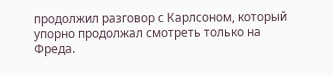продолжил разговор с Карлсоном, который упорно продолжал смотреть только на Фреда.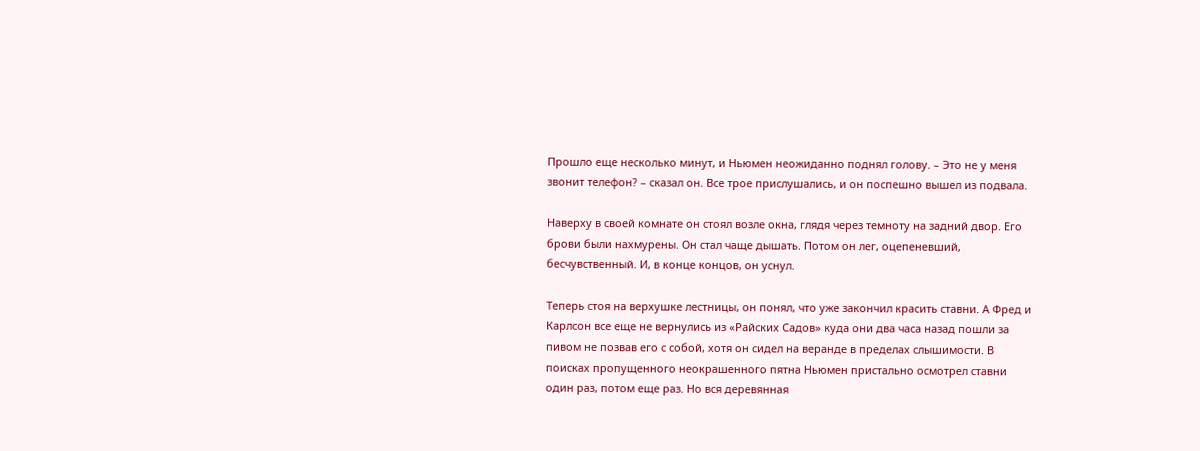Прошло еще несколько минут, и Ньюмен неожиданно поднял голову. – Это не у меня звонит телефон? – сказал он. Все трое прислушались, и он поспешно вышел из подвала.

Наверху в своей комнате он стоял возле окна, глядя через темноту на задний двор. Его брови были нахмурены. Он стал чаще дышать. Потом он лег, оцепеневший, бесчувственный. И, в конце концов, он уснул.

Теперь стоя на верхушке лестницы, он понял, что уже закончил красить ставни. А Фред и Карлсон все еще не вернулись из «Райских Садов» куда они два часа назад пошли за пивом не позвав его с собой, хотя он сидел на веранде в пределах слышимости. В поисках пропущенного неокрашенного пятна Ньюмен пристально осмотрел ставни один раз, потом еще раз. Но вся деревянная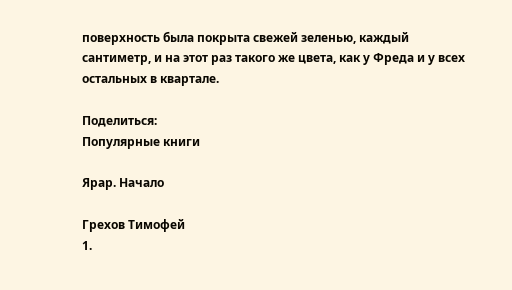поверхность была покрыта свежей зеленью, каждый сантиметр, и на этот раз такого же цвета, как у Фреда и у всех остальных в квартале.

Поделиться:
Популярные книги

Ярар. Начало

Грехов Тимофей
1.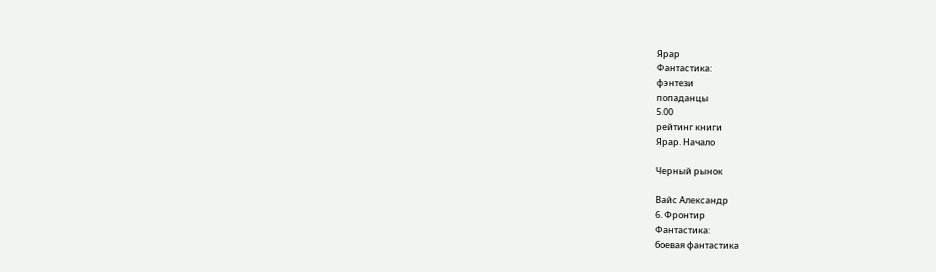Ярар
Фантастика:
фэнтези
попаданцы
5.00
рейтинг книги
Ярар. Начало

Черный рынок

Вайс Александр
6. Фронтир
Фантастика:
боевая фантастика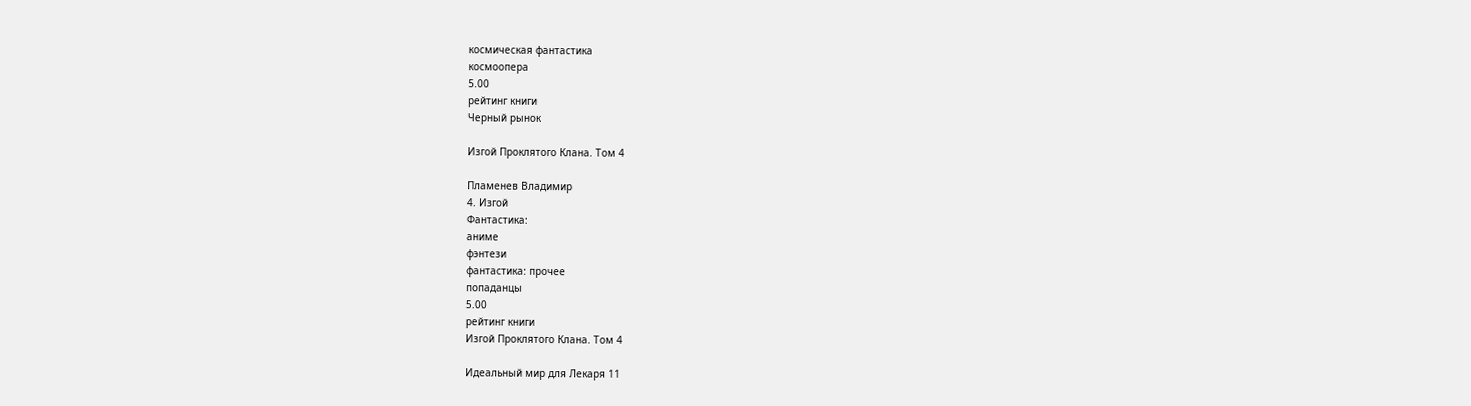космическая фантастика
космоопера
5.00
рейтинг книги
Черный рынок

Изгой Проклятого Клана. Том 4

Пламенев Владимир
4. Изгой
Фантастика:
аниме
фэнтези
фантастика: прочее
попаданцы
5.00
рейтинг книги
Изгой Проклятого Клана. Том 4

Идеальный мир для Лекаря 11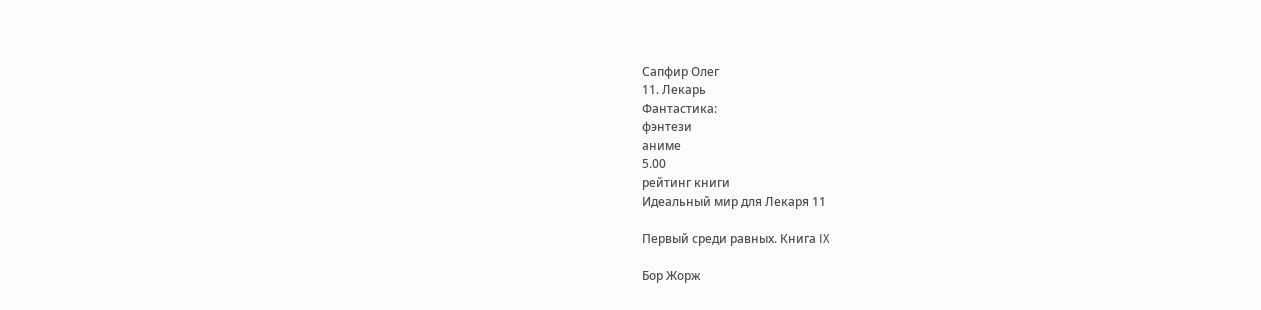Сапфир Олег
11. Лекарь
Фантастика:
фэнтези
аниме
5.00
рейтинг книги
Идеальный мир для Лекаря 11

Первый среди равных. Книга IX

Бор Жорж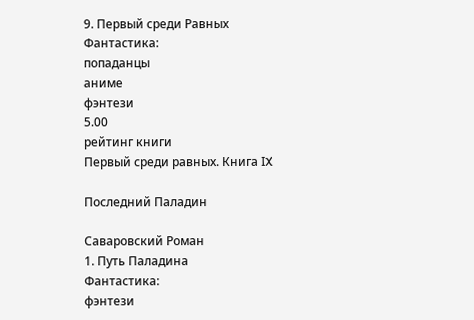9. Первый среди Равных
Фантастика:
попаданцы
аниме
фэнтези
5.00
рейтинг книги
Первый среди равных. Книга IX

Последний Паладин

Саваровский Роман
1. Путь Паладина
Фантастика:
фэнтези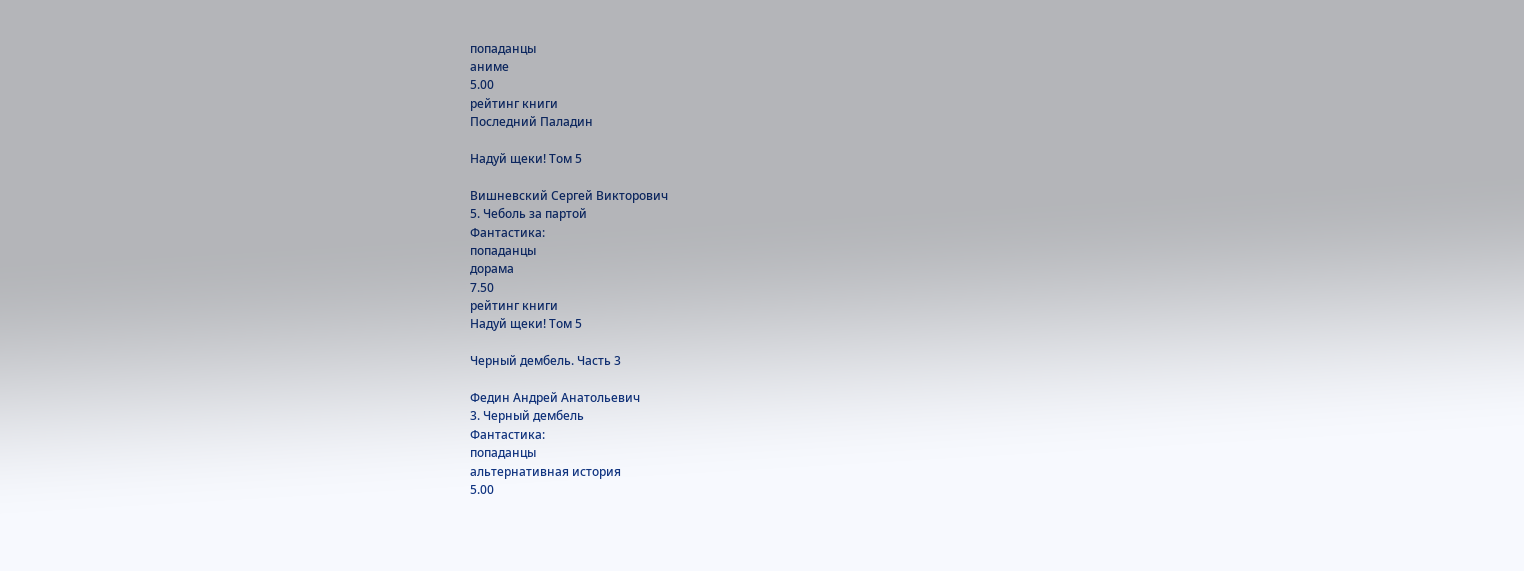попаданцы
аниме
5.00
рейтинг книги
Последний Паладин

Надуй щеки! Том 5

Вишневский Сергей Викторович
5. Чеболь за партой
Фантастика:
попаданцы
дорама
7.50
рейтинг книги
Надуй щеки! Том 5

Черный дембель. Часть 3

Федин Андрей Анатольевич
3. Черный дембель
Фантастика:
попаданцы
альтернативная история
5.00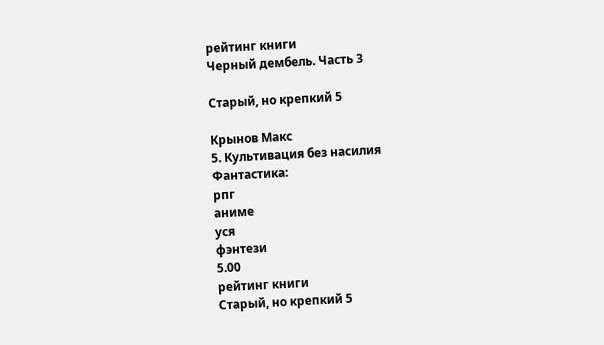рейтинг книги
Черный дембель. Часть 3

Старый, но крепкий 5

Крынов Макс
5. Культивация без насилия
Фантастика:
рпг
аниме
уся
фэнтези
5.00
рейтинг книги
Старый, но крепкий 5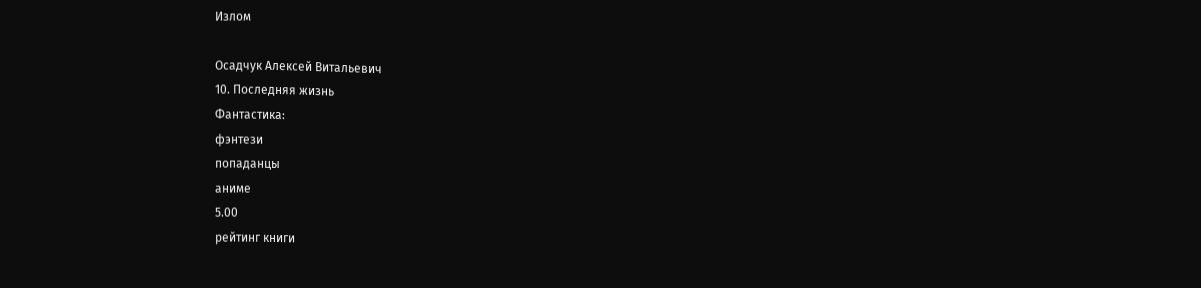Излом

Осадчук Алексей Витальевич
10. Последняя жизнь
Фантастика:
фэнтези
попаданцы
аниме
5.00
рейтинг книги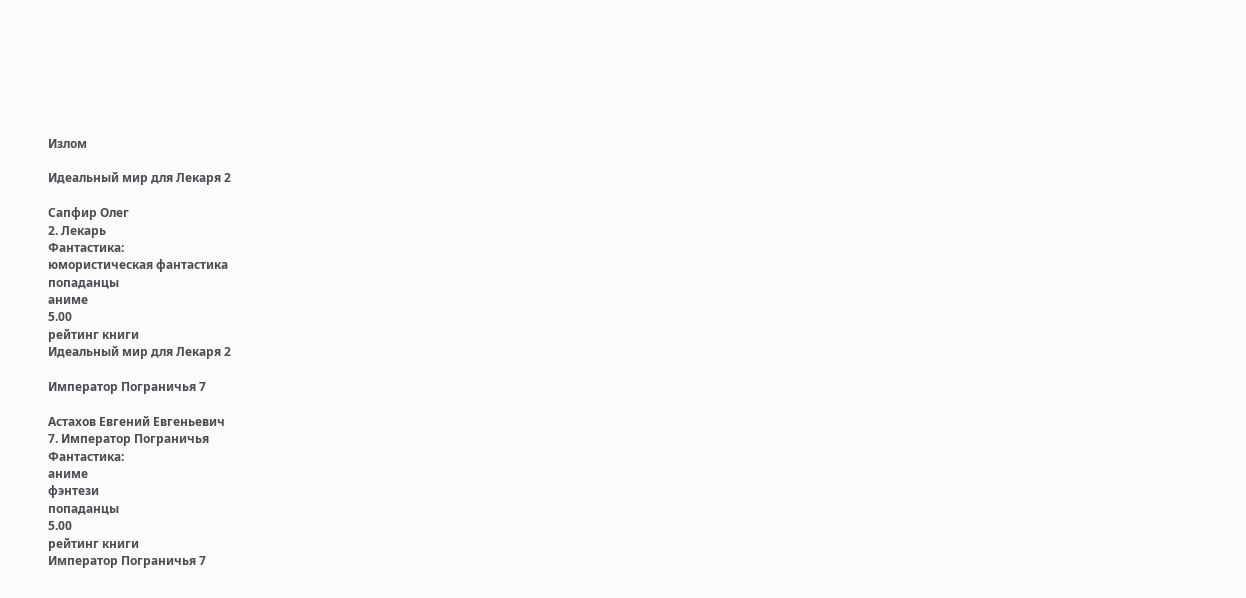Излом

Идеальный мир для Лекаря 2

Сапфир Олег
2. Лекарь
Фантастика:
юмористическая фантастика
попаданцы
аниме
5.00
рейтинг книги
Идеальный мир для Лекаря 2

Император Пограничья 7

Астахов Евгений Евгеньевич
7. Император Пограничья
Фантастика:
аниме
фэнтези
попаданцы
5.00
рейтинг книги
Император Пограничья 7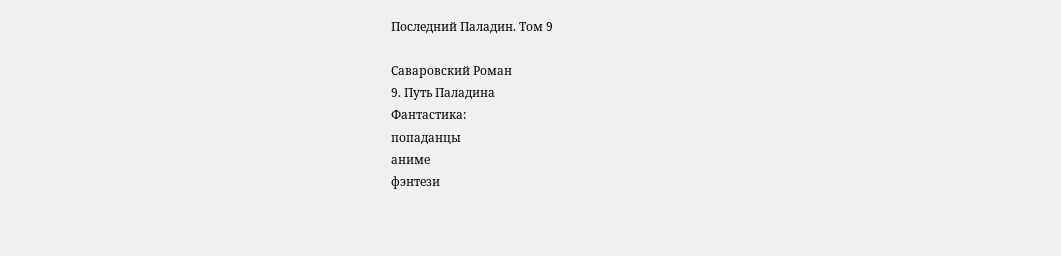Последний Паладин. Том 9

Саваровский Роман
9. Путь Паладина
Фантастика:
попаданцы
аниме
фэнтези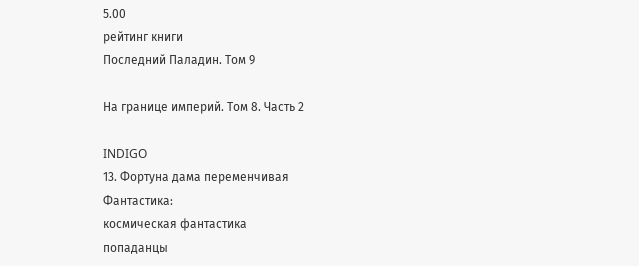5.00
рейтинг книги
Последний Паладин. Том 9

На границе империй. Том 8. Часть 2

INDIGO
13. Фортуна дама переменчивая
Фантастика:
космическая фантастика
попаданцы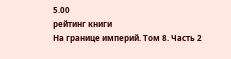5.00
рейтинг книги
На границе империй. Том 8. Часть 2